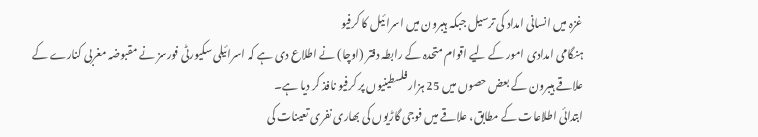غزہ میں انسانی امداد کی ترسیل جبکہ ہیبرون میں اسرائیل کا کرفیو
ہنگامی امدادی امور کے لیے اقوام متحدہ کے رابطہ دفتر (اوچا) نے اطلاع دی ہے کہ اسرائیلی سکیورٹی فورسز نے مقبوضہ مغربی کنارے کے علاقے ہیبرون کے بعض حصوں میں 25 ہزار فلسطینیوں پر کرفیو نافذ کر دیا ہے۔
ابتدائی اطلاعات کے مطابق، علاقے میں فوجی گاڑیوں کی بھاری نفری تعینات کی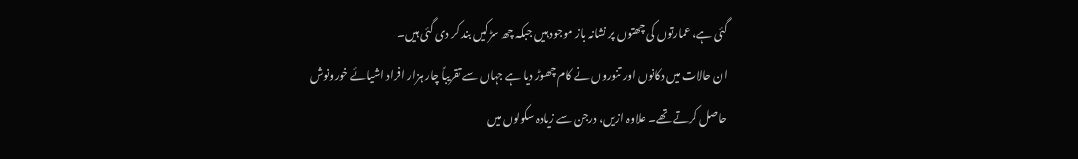گئی ہے، عمارتوں کی چھتوں پر نشانہ باز موجود ہیں جبکہ چھ سڑکیں بند کر دی گئی ہیں۔
ان حالات میں دکانوں اور تنوروں نے کام چھوڑ دیا ہے جہاں سے تقریباً چار ہزار افراد اشیائے خورونوش حاصل کرتے تھے۔ علاوہ ازیں، درجن سے زیادہ سکولوں میں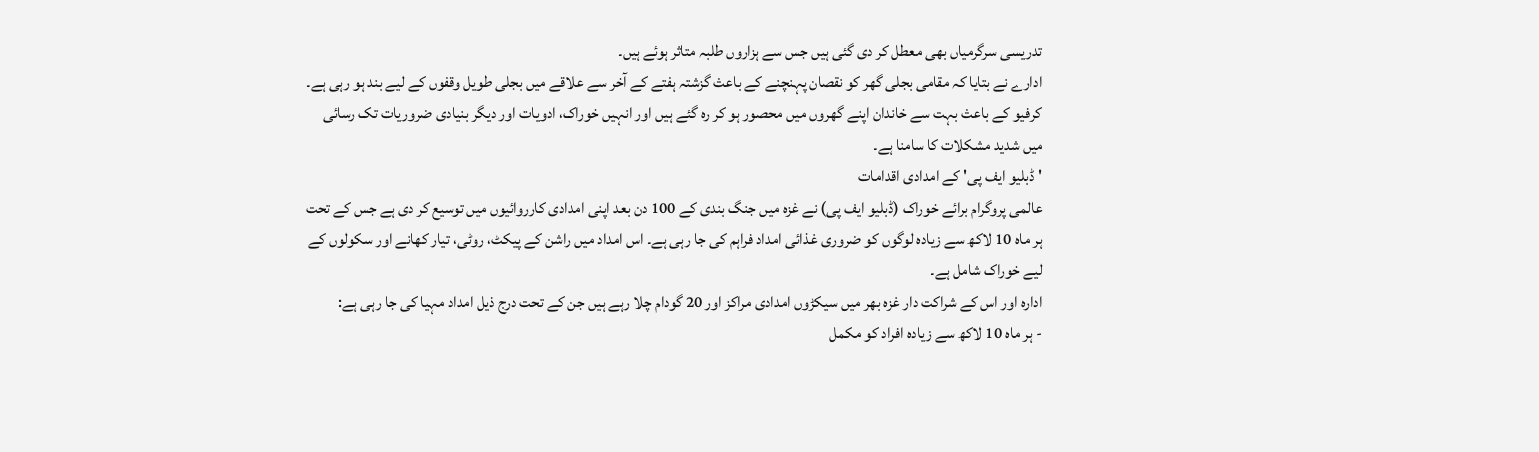تدریسی سرگرمیاں بھی معطل کر دی گئی ہیں جس سے ہزاروں طلبہ متاثر ہوئے ہیں۔
ادارے نے بتایا کہ مقامی بجلی گھر کو نقصان پہنچنے کے باعث گزشتہ ہفتے کے آخر سے علاقے میں بجلی طویل وقفوں کے لیے بند ہو رہی ہے۔ کرفیو کے باعث بہت سے خاندان اپنے گھروں میں محصور ہو کر رہ گئے ہیں اور انہیں خوراک، ادویات اور دیگر بنیادی ضروریات تک رسائی میں شدید مشکلات کا سامنا ہے۔
'ڈبلیو ایف پی' کے امدادی اقدامات
عالمی پروگرام برائے خوراک (ڈبلیو ایف پی) نے غزہ میں جنگ بندی کے 100 دن بعد اپنی امدادی کارروائیوں میں توسیع کر دی ہے جس کے تحت ہر ماہ 10 لاکھ سے زیادہ لوگوں کو ضروری غذائی امداد فراہم کی جا رہی ہے۔ اس امداد میں راشن کے پیکٹ، روٹی، تیار کھانے اور سکولوں کے لیے خوراک شامل ہے۔
ادارہ اور اس کے شراکت دار غزہ بھر میں سیکڑوں امدادی مراکز اور 20 گودام چلا رہے ہیں جن کے تحت درج ذیل امداد مہیا کی جا رہی ہے:
- ہر ماہ 10 لاکھ سے زیادہ افراد کو مکمل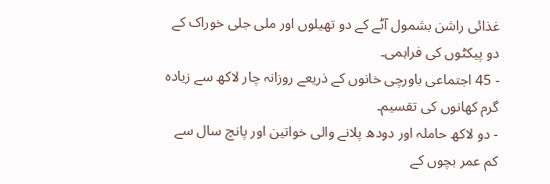غذائی راشن بشمول آٹے کے دو تھیلوں اور ملی جلی خوراک کے دو پیکٹوں کی فراہمی۔
- 45 اجتماعی باورچی خانوں کے ذریعے روزانہ چار لاکھ سے زیادہ گرم کھانوں کی تقسیم۔
- دو لاکھ حاملہ اور دودھ پلانے والی خواتین اور پانچ سال سے کم عمر بچوں کے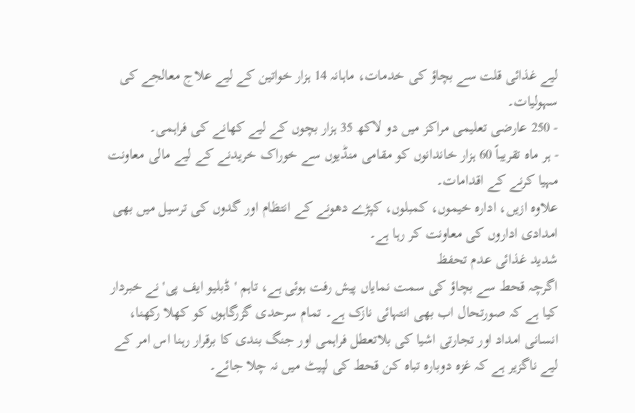لیے غذائی قلت سے بچاؤ کی خدمات، ماہانہ 14 ہزار خواتین کے لیے علاج معالجے کی سہولیات۔
- 250 عارضی تعلیمی مراکز میں دو لاکھ 35 ہزار بچوں کے لیے کھانے کی فراہمی۔
- ہر ماہ تقریباً 60 ہزار خاندانوں کو مقامی منڈیوں سے خوراک خریدنے کے لیے مالی معاونت مہیا کرنے کے اقدامات۔
علاوہ ازیں، ادارہ خیموں، کمبلوں، کپڑے دھونے کے انتظام اور گدوں کی ترسیل میں بھی امدادی اداروں کی معاونت کر رہا ہے۔
شدید غذائی عدم تحفظ
اگرچہ قحط سے بچاؤ کی سمت نمایاں پیش رفت ہوئی ہے، تاہم 'ڈبلیو ایف پی' نے خبردار کیا ہے کہ صورتحال اب بھی انتہائی نازک ہے۔ تمام سرحدی گزرگاہوں کو کھلا رکھنا، انسانی امداد اور تجارتی اشیا کی بلاتعطل فراہمی اور جنگ بندی کا برقرار رہنا اس امر کے لیے ناگزیر ہے کہ غزہ دوبارہ تباہ کن قحط کی لپیٹ میں نہ چلا جائے۔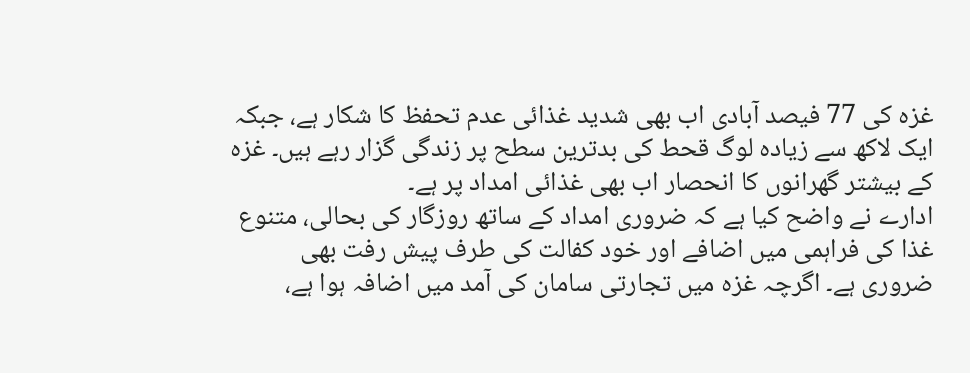غزہ کی 77 فیصد آبادی اب بھی شدید غذائی عدم تحفظ کا شکار ہے، جبکہ ایک لاکھ سے زیادہ لوگ قحط کی بدترین سطح پر زندگی گزار رہے ہیں۔ غزہ کے بیشتر گھرانوں کا انحصار اب بھی غذائی امداد پر ہے۔
ادارے نے واضح کیا ہے کہ ضروری امداد کے ساتھ روزگار کی بحالی، متنوع غذا کی فراہمی میں اضافے اور خود کفالت کی طرف پیش رفت بھی ضروری ہے۔ اگرچہ غزہ میں تجارتی سامان کی آمد میں اضافہ ہوا ہے،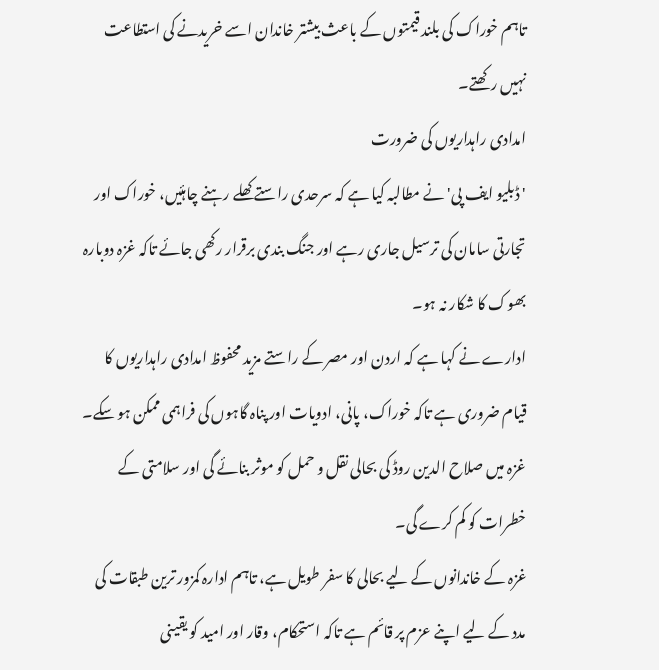تاہم خوراک کی بلند قیمتوں کے باعث بیشتر خاندان اسے خریدنے کی استطاعت نہیں رکھتے۔
امدادی راہداریوں کی ضرورت
'ڈبلیو ایف پی' نے مطالبہ کیا ہے کہ سرحدی راستے کھلے رہنے چاہئیں، خوراک اور تجارتی سامان کی ترسیل جاری رہے اور جنگ بندی برقرار رکھی جائے تاکہ غزہ دوبارہ بھوک کا شکار نہ ہو۔
ادارے نے کہا ہے کہ اردن اور مصر کے راستے مزید محفوظ امدادی راہداریوں کا قیام ضروری ہے تاکہ خوراک، پانی، ادویات اور پناہ گاہوں کی فراہمی ممکن ہو سکے۔ غزہ میں صلاح الدین روڈ کی بحالی نقل و حمل کو موثر بنائے گی اور سلامتی کے خطرات کو کم کرے گی۔
غزہ کے خاندانوں کے لیے بحالی کا سفر طویل ہے، تاہم ادارہ کمزور ترین طبقات کی مدد کے لیے اپنے عزم پر قائم ہے تاکہ استحکام، وقار اور امید کو یقینی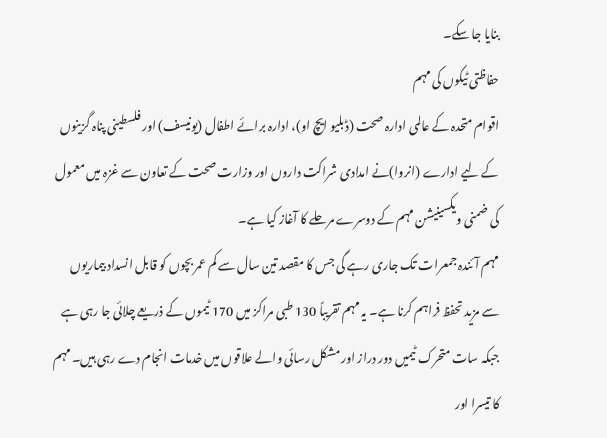بنایا جا سکے۔
حفاظتی ٹیکوں کی مہم
اقوام متحدہ کے عالمی ادارہ صحت (ڈبلیو ایچ او)، ادارہ برائے اطفال (یونیسف) اور فلسطینی پناہ گزینوں کے لیے ادارے (انروا)نے امدادی شراکت داروں اور وزارت صحت کے تعاون سے غزہ میں معمول کی ضمنی ویکسینیشن مہم کے دوسرے مرحلے کا آغاز کیا ہے۔
مہم آئندہ جمعرات تک جاری رہے گی جس کا مقصد تین سال سے کم عمر بچوں کو قابل انسداد بیماریوں سے مزید تحفظ فراہم کرنا ہے۔ یہ مہم تقریباً 130 طبی مراکز میں 170 ٹیموں کے ذریعے چلائی جا رہی ہے جبکہ سات متحرک ٹیمیں دور دراز اور مشکل رسائی والے علاقوں میں خدمات انجام دے رہی ہیں۔ مہم کا تیسرا اور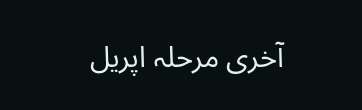آخری مرحلہ اپریل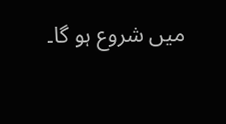میں شروع ہو گا۔